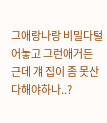그애랑나랑 비밀다털어놓고 그런애거든 근데 걔 집이 좀 못산다해야하나..?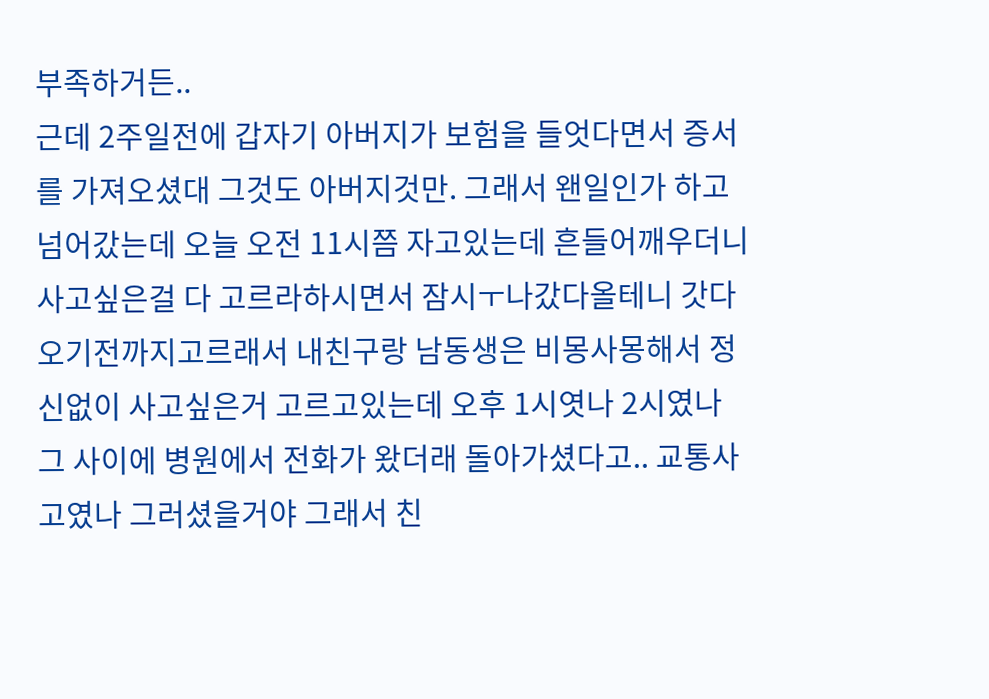부족하거든..
근데 2주일전에 갑자기 아버지가 보험을 들엇다면서 증서를 가져오셨대 그것도 아버지것만. 그래서 왠일인가 하고 넘어갔는데 오늘 오전 11시쯤 자고있는데 흔들어깨우더니 사고싶은걸 다 고르라하시면서 잠시ㅜ나갔다올테니 갓다오기전까지고르래서 내친구랑 남동생은 비몽사몽해서 정신없이 사고싶은거 고르고있는데 오후 1시엿나 2시였나 그 사이에 병원에서 전화가 왔더래 돌아가셨다고.. 교통사고였나 그러셨을거야 그래서 친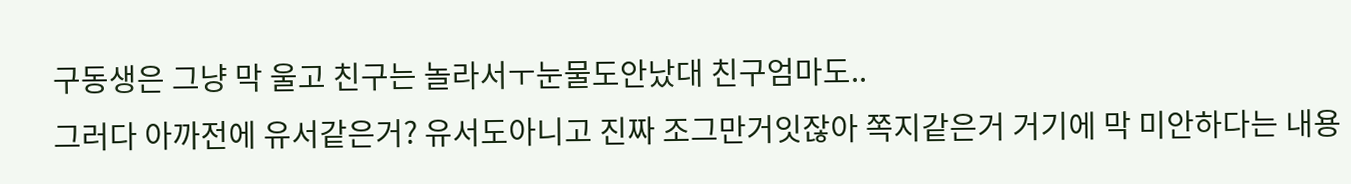구동생은 그냥 막 울고 친구는 놀라서ㅜ눈물도안났대 친구엄마도..
그러다 아까전에 유서같은거? 유서도아니고 진짜 조그만거잇잖아 쪽지같은거 거기에 막 미안하다는 내용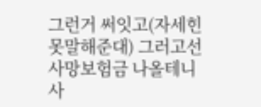그런거 써잇고(자세힌못말해준대) 그러고선 사망보험금 나올테니 사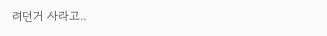려던거 사라고..